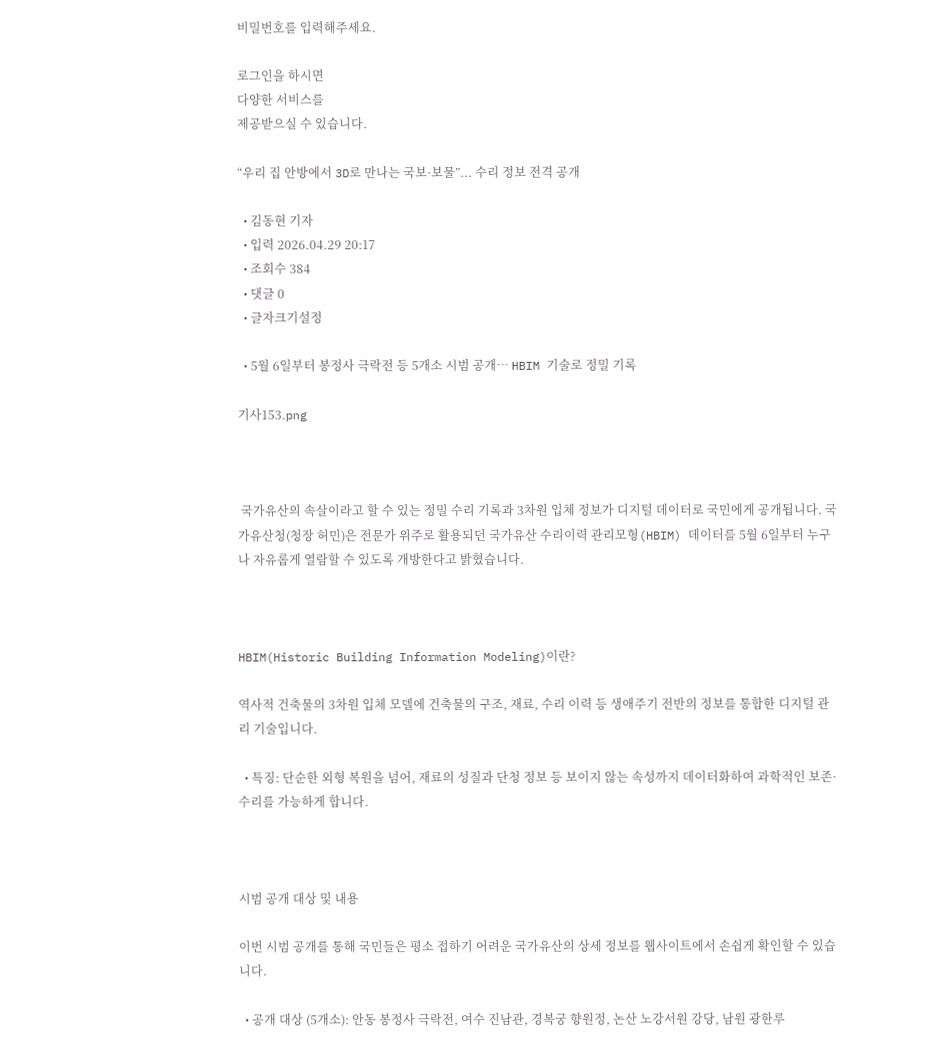비밀번호를 입력해주세요.

로그인을 하시면
다양한 서비스를
제공받으실 수 있습니다.

“우리 집 안방에서 3D로 만나는 국보·보물”... 수리 정보 전격 공개

  • 김동현 기자
  • 입력 2026.04.29 20:17
  • 조회수 384
  • 댓글 0
  • 글자크기설정

  • 5월 6일부터 봉정사 극락전 등 5개소 시범 공개… HBIM 기술로 정밀 기록

기사153.png



 국가유산의 속살이라고 할 수 있는 정밀 수리 기록과 3차원 입체 정보가 디지털 데이터로 국민에게 공개됩니다. 국가유산청(청장 허민)은 전문가 위주로 활용되던 국가유산 수리이력 관리모형(HBIM) 데이터를 5월 6일부터 누구나 자유롭게 열람할 수 있도록 개방한다고 밝혔습니다.



HBIM(Historic Building Information Modeling)이란?

역사적 건축물의 3차원 입체 모델에 건축물의 구조, 재료, 수리 이력 등 생애주기 전반의 정보를 통합한 디지털 관리 기술입니다.

  • 특징: 단순한 외형 복원을 넘어, 재료의 성질과 단청 정보 등 보이지 않는 속성까지 데이터화하여 과학적인 보존·수리를 가능하게 합니다.



시범 공개 대상 및 내용

이번 시범 공개를 통해 국민들은 평소 접하기 어려운 국가유산의 상세 정보를 웹사이트에서 손쉽게 확인할 수 있습니다.

  • 공개 대상 (5개소): 안동 봉정사 극락전, 여수 진남관, 경복궁 향원정, 논산 노강서원 강당, 남원 광한루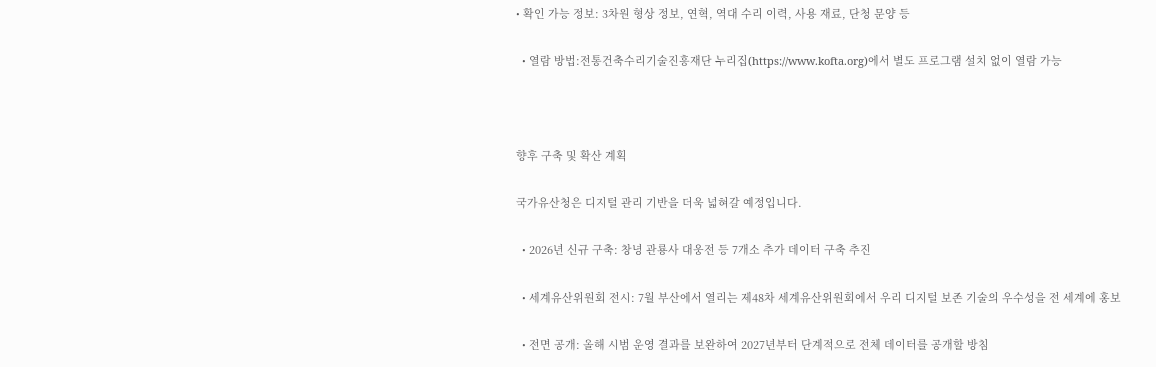• 확인 가능 정보: 3차원 형상 정보, 연혁, 역대 수리 이력, 사용 재료, 단청 문양 등

  • 열람 방법:전통건축수리기술진흥재단 누리집(https://www.kofta.org)에서 별도 프로그램 설치 없이 열람 가능



향후 구축 및 확산 계획

국가유산청은 디지털 관리 기반을 더욱 넓혀갈 예정입니다.

  • 2026년 신규 구축: 창녕 관룡사 대웅전 등 7개소 추가 데이터 구축 추진

  • 세계유산위원회 전시: 7월 부산에서 열리는 제48차 세계유산위원회에서 우리 디지털 보존 기술의 우수성을 전 세계에 홍보

  • 전면 공개: 올해 시범 운영 결과를 보완하여 2027년부터 단계적으로 전체 데이터를 공개할 방침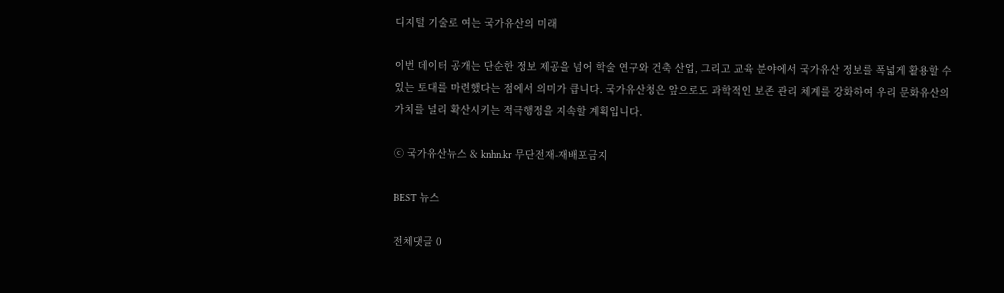디지털 기술로 여는 국가유산의 미래

이번 데이터 공개는 단순한 정보 제공을 넘어 학술 연구와 건축 산업, 그리고 교육 분야에서 국가유산 정보를 폭넓게 활용할 수 있는 토대를 마련했다는 점에서 의미가 큽니다. 국가유산청은 앞으로도 과학적인 보존 관리 체계를 강화하여 우리 문화유산의 가치를 널리 확산시키는 적극행정을 지속할 계획입니다.

ⓒ 국가유산뉴스 & knhn.kr 무단전재-재배포금지

BEST 뉴스

전체댓글 0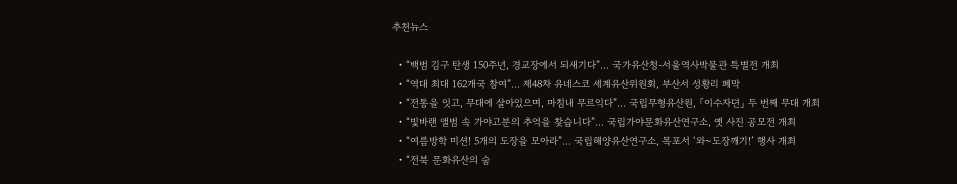추천뉴스

  • “백범 김구 탄생 150주년, 경교장에서 되새기다”… 국가유산청-서울역사박물관 특별전 개최
  • “역대 최대 162개국 참여”… 제48차 유네스코 세계유산위원회, 부산서 성황리 폐막
  • “전통을 잇고, 무대에 살아있으며, 마침내 무르익다”… 국립무형유산원, 「이수자뎐」 두 번째 무대 개최
  • “빛바랜 앨범 속 가야고분의 추억을 찾습니다”… 국립가야문화유산연구소, 옛 사진 공모전 개최
  • “여름방학 미션! 5개의 도장을 모아라”… 국립해양유산연구소, 목포서 ‘와~도장깨기!’ 행사 개최
  • “전북 문화유산의 숨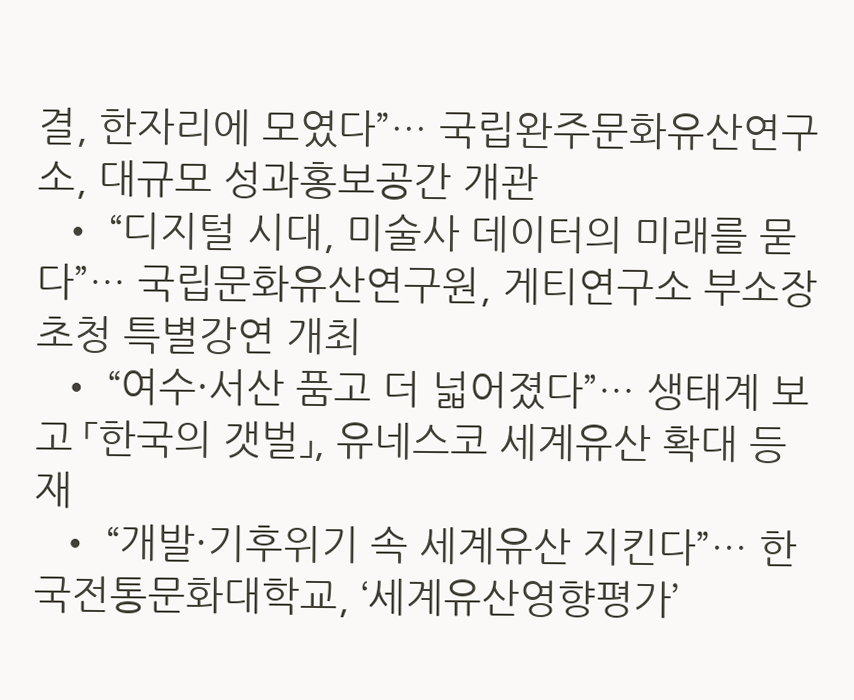결, 한자리에 모였다”… 국립완주문화유산연구소, 대규모 성과홍보공간 개관
  • “디지털 시대, 미술사 데이터의 미래를 묻다”… 국립문화유산연구원, 게티연구소 부소장 초청 특별강연 개최
  • “여수·서산 품고 더 넓어졌다”… 생태계 보고 「한국의 갯벌」, 유네스코 세계유산 확대 등재
  • “개발·기후위기 속 세계유산 지킨다”… 한국전통문화대학교, ‘세계유산영향평가’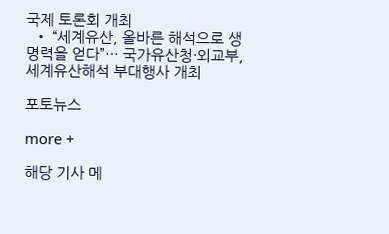국제 토론회 개최
  • “세계유산, 올바른 해석으로 생명력을 얻다”… 국가유산청·외교부, 세계유산해석 부대행사 개최

포토뉴스

more +

해당 기사 메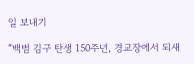일 보내기

“백범 김구 탄생 150주년, 경교장에서 되새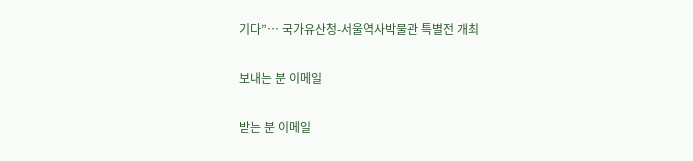기다”… 국가유산청-서울역사박물관 특별전 개최

보내는 분 이메일

받는 분 이메일